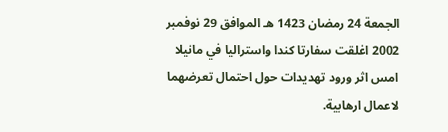الجمعة 24 رمضان 1423 هـ الموافق 29 نوفمبر 2002 اغلقت سفارتا كندا واستراليا في مانيلا امس اثر ورود تهديدات حول احتمال تعرضهما لاعمال ارهابية.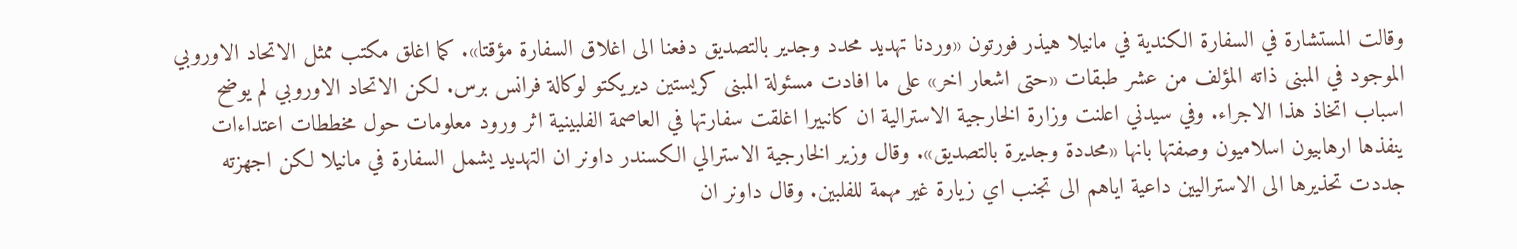وقالت المستشارة في السفارة الكندية في مانيلا هيذر فورتون «وردنا تهديد محدد وجدير بالتصديق دفعنا الى اغلاق السفارة مؤقتا». كما اغلق مكتب ممثل الاتحاد الاوروبي الموجود في المبنى ذاته المؤلف من عشر طبقات «حتى اشعار اخر» على ما افادت مسئولة المبنى كريستين ديريكتو لوكالة فرانس برس. لكن الاتحاد الاوروبي لم يوضح اسباب اتخاذ هذا الاجراء. وفي سيدني اعلنت وزارة الخارجية الاسترالية ان كانبيرا اغلقت سفارتها في العاصمة الفلبينية اثر ورود معلومات حول مخططات اعتداءات ينفذها ارهابيون اسلاميون وصفتها بانها «محددة وجديرة بالتصديق». وقال وزير الخارجية الاسترالي الكسندر داونر ان التهديد يشمل السفارة في مانيلا لكن اجهزته جددت تحذيرها الى الاستراليين داعية اياهم الى تجنب اي زيارة غير مهمة للفلبين. وقال داونر ان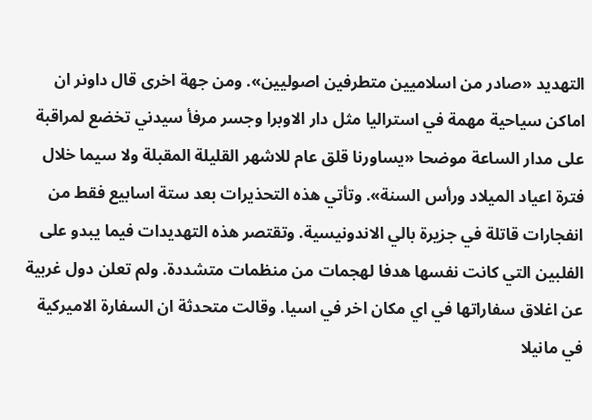التهديد «صادر من اسلاميين متطرفين اصوليين». ومن جهة اخرى قال داونر ان اماكن سياحية مهمة في استراليا مثل دار الاوبرا وجسر مرفأ سيدني تخضع لمراقبة على مدار الساعة موضحا «يساورنا قلق عام للاشهر القليلة المقبلة ولا سيما خلال فترة اعياد الميلاد ورأس السنة». وتأتي هذه التحذيرات بعد ستة اسابيع فقط من انفجارات قاتلة في جزيرة بالي الاندونيسية. وتقتصر هذه التهديدات فيما يبدو على الفلبين التي كانت نفسها هدفا لهجمات من منظمات متشددة. ولم تعلن دول غربية عن اغلاق سفاراتها في اي مكان اخر في اسيا. وقالت متحدثة ان السفارة الاميركية في مانيلا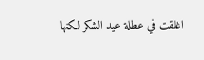اغلقت في عطلة عيد الشكر لكنها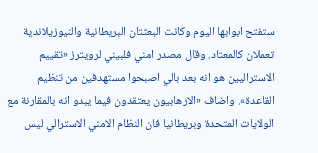ستفتح ابوابها اليوم وكانت البعثتان البريطانية والنيوزيلاندية تعملان كالمعتاد. وقال مصدر امني فلبيني لرويترز «تقييم الاستراليين هو انه بعد بالي اصبحوا مستهدفين من تنظيم القاعدة». واضاف «الارهابيون يعتقدون فيما يبدو انه بالمقارنة مع الولايات المتحدة وبريطانيا فان النظام الامني الاسترالي ليس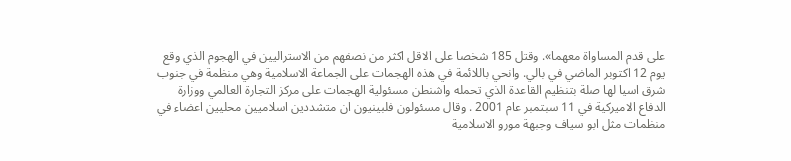على قدم المساواة معهما». وقتل 185 شخصا على الاقل اكثر من نصفهم من الاستراليين في الهجوم الذي وقع يوم 12 اكتوبر الماضي في بالي. وانحي باللائمة في هذه الهجمات على الجماعة الاسلامية وهي منظمة في جنوب شرق اسيا لها صلة بتنظيم القاعدة الذي تحمله واشنطن مسئولية الهجمات على مركز التجارة العالمي ووزارة الدفاع الاميركية في 11 سبتمبر عام 2001 . وقال مسئولون فلبينيون ان متشددين اسلاميين محليين اعضاء في منظمات مثل ابو سياف وجبهة مورو الاسلامية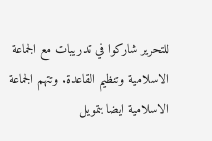للتحرير شاركوا في تدريبات مع الجماعة الاسلامية وتنظيم القاعدة. وتتهم الجماعة الاسلامية ايضا بتمويل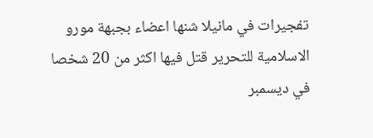تفجيرات في مانيلا شنها اعضاء بجبهة مورو الاسلامية للتحرير قتل فيها اكثر من 20 شخصا في ديسمبر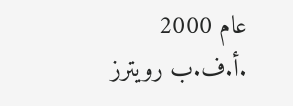عام 2000 .أ.ف.ب رويترز